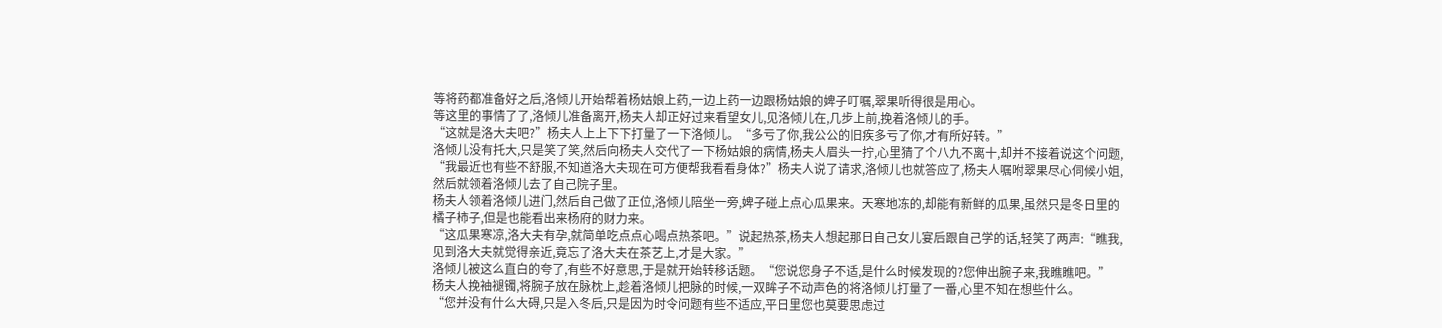等将药都准备好之后,洛倾儿开始帮着杨姑娘上药,一边上药一边跟杨姑娘的婢子叮嘱,翠果听得很是用心。
等这里的事情了了,洛倾儿准备离开,杨夫人却正好过来看望女儿,见洛倾儿在,几步上前,挽着洛倾儿的手。
“这就是洛大夫吧?”杨夫人上上下下打量了一下洛倾儿。“多亏了你,我公公的旧疾多亏了你,才有所好转。”
洛倾儿没有托大,只是笑了笑,然后向杨夫人交代了一下杨姑娘的病情,杨夫人眉头一拧,心里猜了个八九不离十,却并不接着说这个问题,
“我最近也有些不舒服,不知道洛大夫现在可方便帮我看看身体?”杨夫人说了请求,洛倾儿也就答应了,杨夫人嘱咐翠果尽心伺候小姐,然后就领着洛倾儿去了自己院子里。
杨夫人领着洛倾儿进门,然后自己做了正位,洛倾儿陪坐一旁,婢子碰上点心瓜果来。天寒地冻的,却能有新鲜的瓜果,虽然只是冬日里的橘子柿子,但是也能看出来杨府的财力来。
“这瓜果寒凉,洛大夫有孕,就简单吃点点心喝点热茶吧。”说起热茶,杨夫人想起那日自己女儿宴后跟自己学的话,轻笑了两声:“瞧我,见到洛大夫就觉得亲近,竟忘了洛大夫在茶艺上,才是大家。”
洛倾儿被这么直白的夸了,有些不好意思,于是就开始转移话题。“您说您身子不适,是什么时候发现的?您伸出腕子来,我瞧瞧吧。”
杨夫人挽袖褪镯,将腕子放在脉枕上,趁着洛倾儿把脉的时候,一双眸子不动声色的将洛倾儿打量了一番,心里不知在想些什么。
“您并没有什么大碍,只是入冬后,只是因为时令问题有些不适应,平日里您也莫要思虑过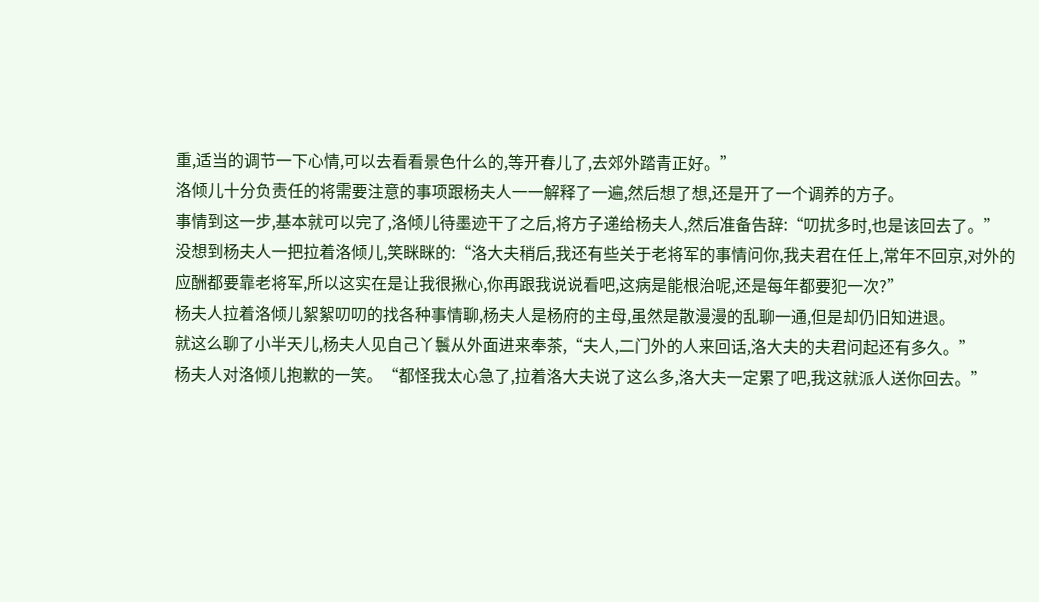重,适当的调节一下心情,可以去看看景色什么的,等开春儿了,去郊外踏青正好。”
洛倾儿十分负责任的将需要注意的事项跟杨夫人一一解释了一遍,然后想了想,还是开了一个调养的方子。
事情到这一步,基本就可以完了,洛倾儿待墨迹干了之后,将方子递给杨夫人,然后准备告辞:“叨扰多时,也是该回去了。”
没想到杨夫人一把拉着洛倾儿,笑眯眯的:“洛大夫稍后,我还有些关于老将军的事情问你,我夫君在任上,常年不回京,对外的应酬都要靠老将军,所以这实在是让我很揪心,你再跟我说说看吧,这病是能根治呢,还是每年都要犯一次?”
杨夫人拉着洛倾儿絮絮叨叨的找各种事情聊,杨夫人是杨府的主母,虽然是散漫漫的乱聊一通,但是却仍旧知进退。
就这么聊了小半天儿,杨夫人见自己丫鬟从外面进来奉茶,“夫人,二门外的人来回话,洛大夫的夫君问起还有多久。”
杨夫人对洛倾儿抱歉的一笑。“都怪我太心急了,拉着洛大夫说了这么多,洛大夫一定累了吧,我这就派人送你回去。”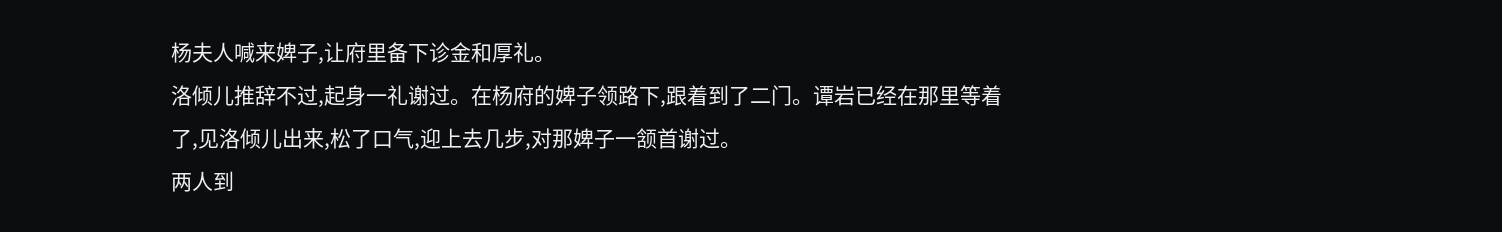杨夫人喊来婢子,让府里备下诊金和厚礼。
洛倾儿推辞不过,起身一礼谢过。在杨府的婢子领路下,跟着到了二门。谭岩已经在那里等着了,见洛倾儿出来,松了口气,迎上去几步,对那婢子一颔首谢过。
两人到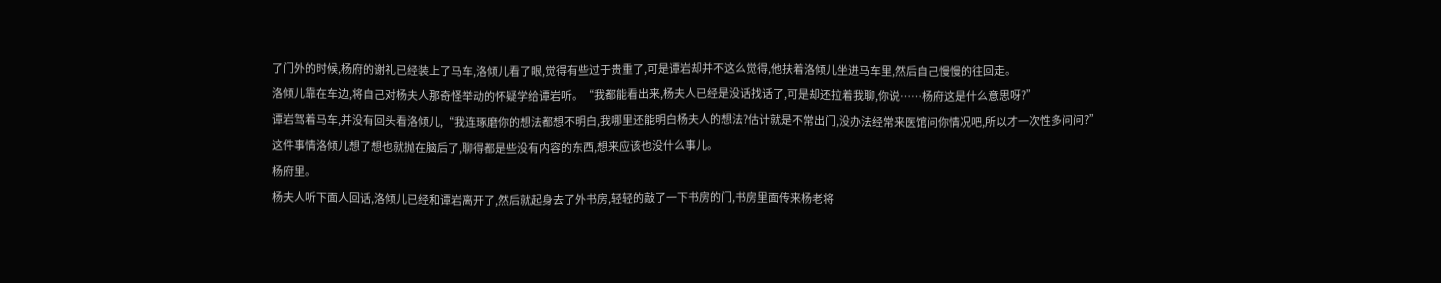了门外的时候,杨府的谢礼已经装上了马车,洛倾儿看了眼,觉得有些过于贵重了,可是谭岩却并不这么觉得,他扶着洛倾儿坐进马车里,然后自己慢慢的往回走。
洛倾儿靠在车边,将自己对杨夫人那奇怪举动的怀疑学给谭岩听。“我都能看出来,杨夫人已经是没话找话了,可是却还拉着我聊,你说……杨府这是什么意思呀?”
谭岩驾着马车,并没有回头看洛倾儿,“我连琢磨你的想法都想不明白,我哪里还能明白杨夫人的想法?估计就是不常出门,没办法经常来医馆问你情况吧,所以才一次性多问问?”
这件事情洛倾儿想了想也就抛在脑后了,聊得都是些没有内容的东西,想来应该也没什么事儿。
杨府里。
杨夫人听下面人回话,洛倾儿已经和谭岩离开了,然后就起身去了外书房,轻轻的敲了一下书房的门,书房里面传来杨老将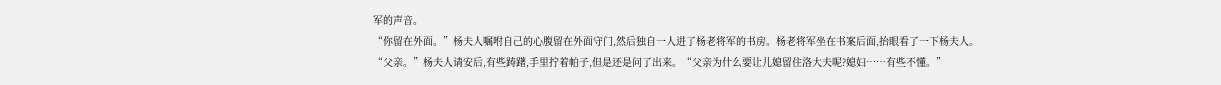军的声音。
“你留在外面。”杨夫人嘱咐自己的心腹留在外面守门,然后独自一人进了杨老将军的书房。杨老将军坐在书案后面,抬眼看了一下杨夫人。
“父亲。”杨夫人请安后,有些踌躇,手里拧着帕子,但是还是问了出来。“父亲为什么要让儿媳留住洛大夫呢?媳妇……有些不懂。”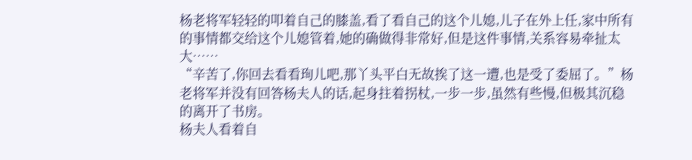杨老将军轻轻的叩着自己的膝盖,看了看自己的这个儿媳,儿子在外上任,家中所有的事情都交给这个儿媳管着,她的确做得非常好,但是这件事情,关系容易牵扯太大……
“辛苦了,你回去看看珣儿吧,那丫头平白无故挨了这一遭,也是受了委屈了。”杨老将军并没有回答杨夫人的话,起身拄着拐杖,一步一步,虽然有些慢,但极其沉稳的离开了书房。
杨夫人看着自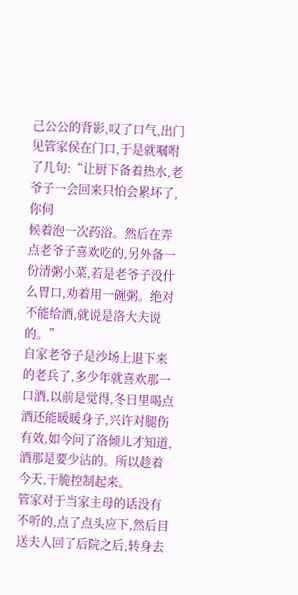己公公的背影,叹了口气,出门见管家侯在门口,于是就嘱咐了几句:“让厨下备着热水,老爷子一会回来只怕会累坏了,你伺
候着泡一次药浴。然后在弄点老爷子喜欢吃的,另外备一份清粥小菜,若是老爷子没什么胃口,劝着用一碗粥。绝对不能给酒,就说是洛大夫说的。”
自家老爷子是沙场上退下来的老兵了,多少年就喜欢那一口酒,以前是觉得,冬日里喝点酒还能暖暖身子,兴许对腿伤有效,如今问了洛倾儿才知道,酒那是要少沾的。所以趁着今天,干脆控制起来。
管家对于当家主母的话没有不听的,点了点头应下,然后目送夫人回了后院之后,转身去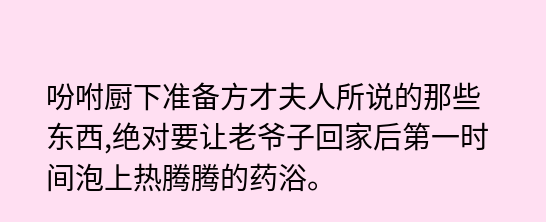吩咐厨下准备方才夫人所说的那些东西,绝对要让老爷子回家后第一时间泡上热腾腾的药浴。